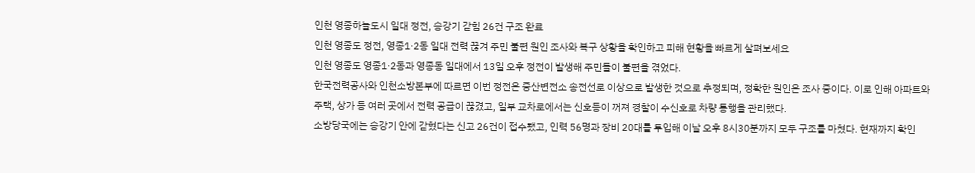인천 영종하늘도시 일대 정전, 승강기 갇힘 26건 구조 완료
인천 영종도 정전, 영종1·2동 일대 전력 끊겨 주민 불편 원인 조사와 복구 상황을 확인하고 피해 현황을 빠르게 살펴보세요
인천 영종도 영종1·2동과 영종동 일대에서 13일 오후 정전이 발생해 주민들이 불편을 겪었다.
한국전력공사와 인천소방본부에 따르면 이번 정전은 중산변전소 송전선로 이상으로 발생한 것으로 추정되며, 정확한 원인은 조사 중이다. 이로 인해 아파트와 주택, 상가 등 여러 곳에서 전력 공급이 끊겼고, 일부 교차로에서는 신호등이 꺼져 경찰이 수신호로 차량 통행을 관리했다.
소방당국에는 승강기 안에 갇혔다는 신고 26건이 접수됐고, 인력 56명과 장비 20대를 투입해 이날 오후 8시30분까지 모두 구조를 마쳤다. 현재까지 확인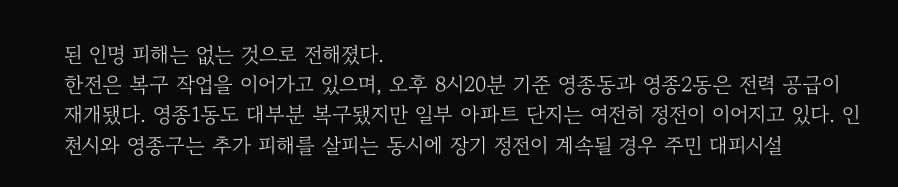된 인명 피해는 없는 것으로 전해졌다.
한전은 복구 작업을 이어가고 있으며, 오후 8시20분 기준 영종동과 영종2동은 전력 공급이 재개됐다. 영종1동도 대부분 복구됐지만 일부 아파트 단지는 여전히 정전이 이어지고 있다. 인천시와 영종구는 추가 피해를 살피는 동시에 장기 정전이 계속될 경우 주민 대피시설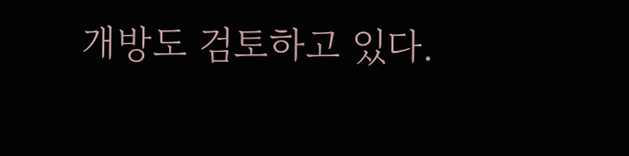개방도 검토하고 있다.